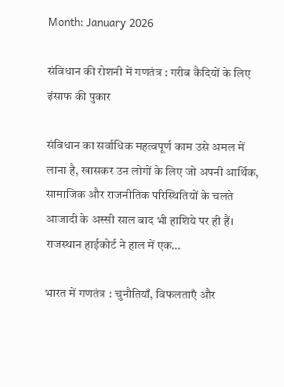Month: January 2026

संविधान की रोशनी में गणतंत्र : गरीब कैदियों के लिए इंसाफ की पुकार

संविधान का सर्वाधिक महत्वपूर्ण काम उसे अमल में लाना है, खासकर उन लोगों के लिए जो अपनी आर्थिक, सामाजिक और राजनीतिक परिस्थितियों के चलते आजादी के अस्सी साल बाद भी हाशिये पर ही हैं। राजस्थान हाईकोर्ट ने हाल में एक…

भारत में गणतंत्र : चुनौतियाँ, विफलताएँ और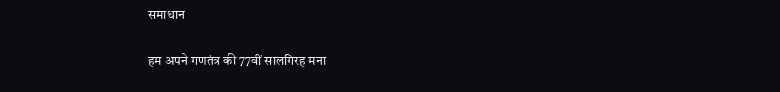समाधान

हम अपने गणतंत्र की 77वीं सालगिरह मना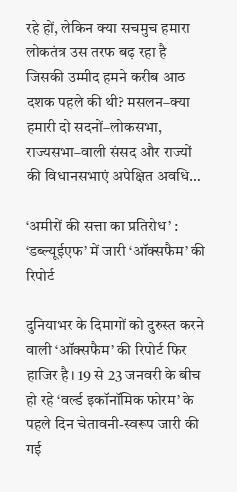रहे हों, लेकिन क्या सचमुच हमारा लोकतंत्र उस तरफ बढ़ रहा है जिसकी उम्मीद हमने करीब आठ दशक पहले की थी? मसलन–क्या हमारी दो सदनों–लोकसभा, राज्यसभा–वाली संसद और राज्यों की विधानसभाएं अपेक्षित अवधि…

‘अमीरों की सत्ता का प्रतिरोध’ : ‘डब्ल्यूईएफ’ में जारी ‘ऑक्सफैम’ की रिपोर्ट

दुनियाभर के दिमागों को दुरुस्त करने वाली ‘ऑक्सफैम’ की रिपोर्ट फिर हाजिर है। 19 से 23 जनवरी के बीच हो रहे ‘वर्ल्ड इकॉनॉमिक फोरम’ के पहले दिन चेतावनी-स्वरूप जारी की गई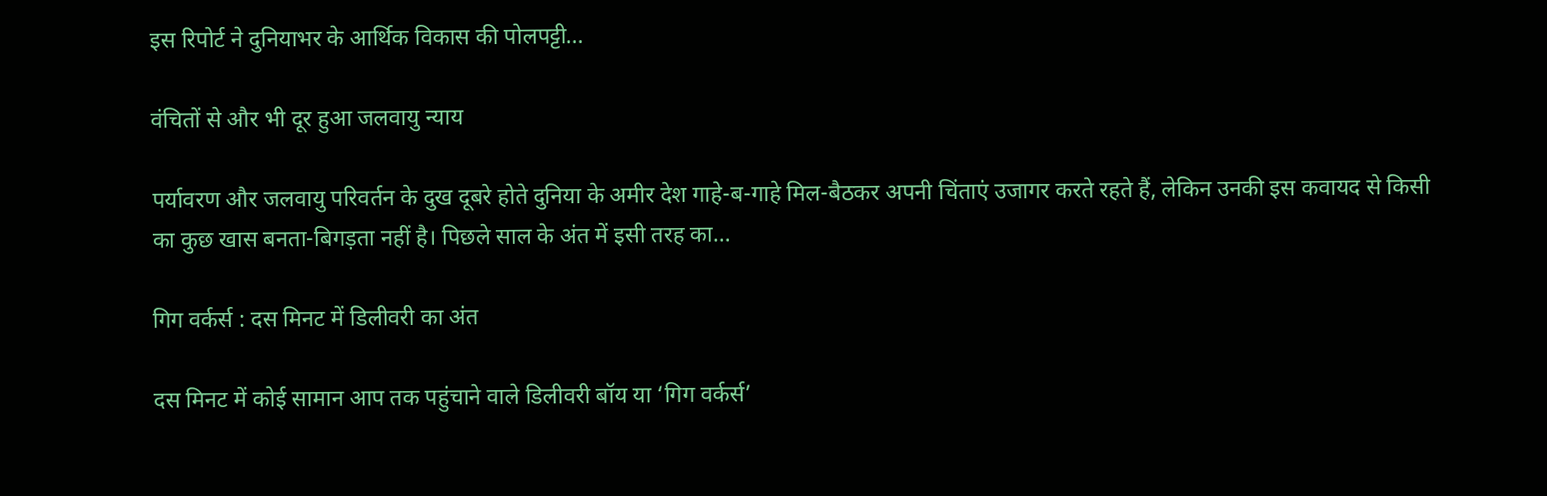इस रिपोर्ट ने दुनियाभर के आर्थिक विकास की पोलपट्टी…

वंचितों से और भी दूर हुआ जलवायु न्याय

पर्यावरण और जलवायु परिवर्तन के दुख दूबरे होते दुनिया के अमीर देश गाहे-ब-गाहे मिल-बैठकर अपनी चिंताएं उजागर करते रहते हैं, लेकिन उनकी इस कवायद से किसी का कुछ खास बनता-बिगड़ता नहीं है। पिछले साल के अंत में इसी तरह का…

गिग वर्कर्स : दस मिनट में डिलीवरी का अंत

दस मिनट में कोई सामान आप तक पहुंचाने वाले डिलीवरी बॉय या ‘गिग वर्कर्स’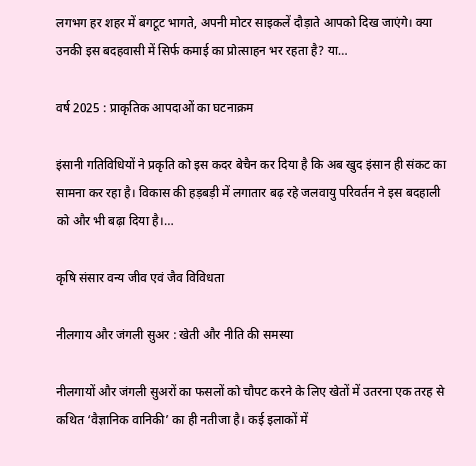लगभग हर शहर में बगटूट भागते, अपनी मोटर साइकलें दौड़ाते आपको दिख जाएंगे। क्या उनकी इस बदहवासी में सिर्फ कमाई का प्रोत्साहन भर रहता है? या…

वर्ष 2025 : प्राकृतिक आपदाओं का घटनाक्रम

इंसानी गतिविधियों ने प्रकृति को इस कदर बेचैन कर दिया है कि अब खुद इंसान ही संकट का सामना कर रहा है। विकास की हड़बड़ी में लगातार बढ़ रहे जलवायु परिवर्तन ने इस बदहाली को और भी बढ़ा दिया है।…

कृषि संसार वन्‍य जीव एवं जैव विविधता

नीलगाय और जंगली सुअर : खेती और नीति की समस्या

नीलगायों और जंगली सुअरों का फसलों को चौपट करने के लिए खेतों में उतरना एक तरह से कथित ‘वैज्ञानिक वानिकी’ का ही नतीजा है। कई इलाकों में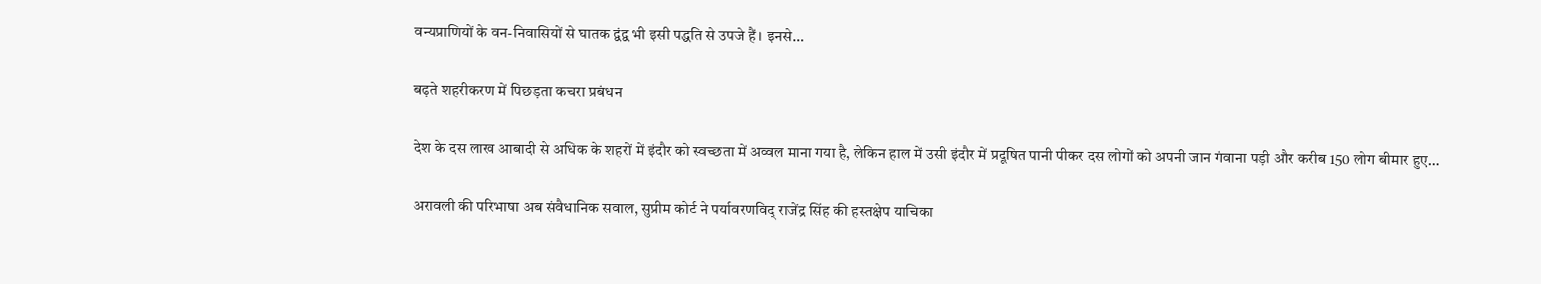वन्यप्राणियों के वन-निवासियों से घातक द्वंद्व भी इसी पद्धति से उपजे हैं। इनसे…

बढ़ते शहरीकरण में पिछड़ता कचरा प्रबंधन

देश के दस लाख आबादी से अधिक के शहरों में इंदौर को स्वच्छता में अव्वल माना गया है, लेकिन हाल में उसी इंदौर में प्रदूषित पानी पीकर दस लोगों को अपनी जान गंवाना पड़ी और करीब 150 लोग बीमार हुए…

अरावली की परिभाषा अब संवैधानिक सवाल, सुप्रीम कोर्ट ने पर्यावरणविद् राजेंद्र सिंह की हस्तक्षेप याचिका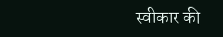स्वीकार की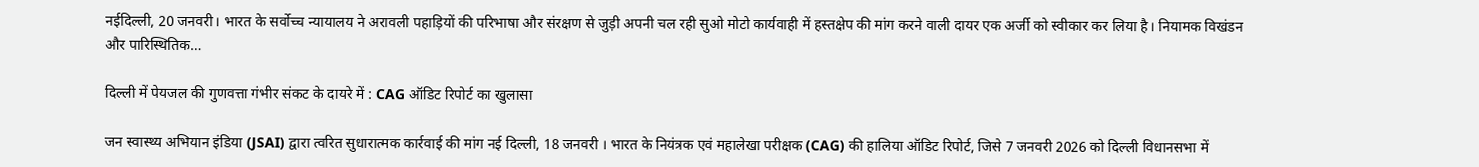नईदिल्‍ली, 20 जनवरी। भारत के सर्वोच्च न्यायालय ने अरावली पहाड़ियों की परिभाषा और संरक्षण से जुड़ी अपनी चल रही सुओ मोटो कार्यवाही में हस्तक्षेप की मांग करने वाली दायर एक अर्जी को स्वीकार कर लिया है। नियामक विखंडन और पारिस्थितिक…

दिल्ली में पेयजल की गुणवत्ता गंभीर संकट के दायरे में : CAG ऑडिट रिपोर्ट का खुलासा

जन स्वास्थ्य अभियान इंडिया (JSAI) द्वारा त्वरित सुधारात्मक कार्रवाई की मांग नई दिल्ली, 18 जनवरी । भारत के नियंत्रक एवं महालेखा परीक्षक (CAG) की हालिया ऑडिट रिपोर्ट, जिसे 7 जनवरी 2026 को दिल्ली विधानसभा में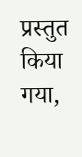प्रस्तुत किया गया,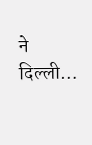ने दिल्ली…